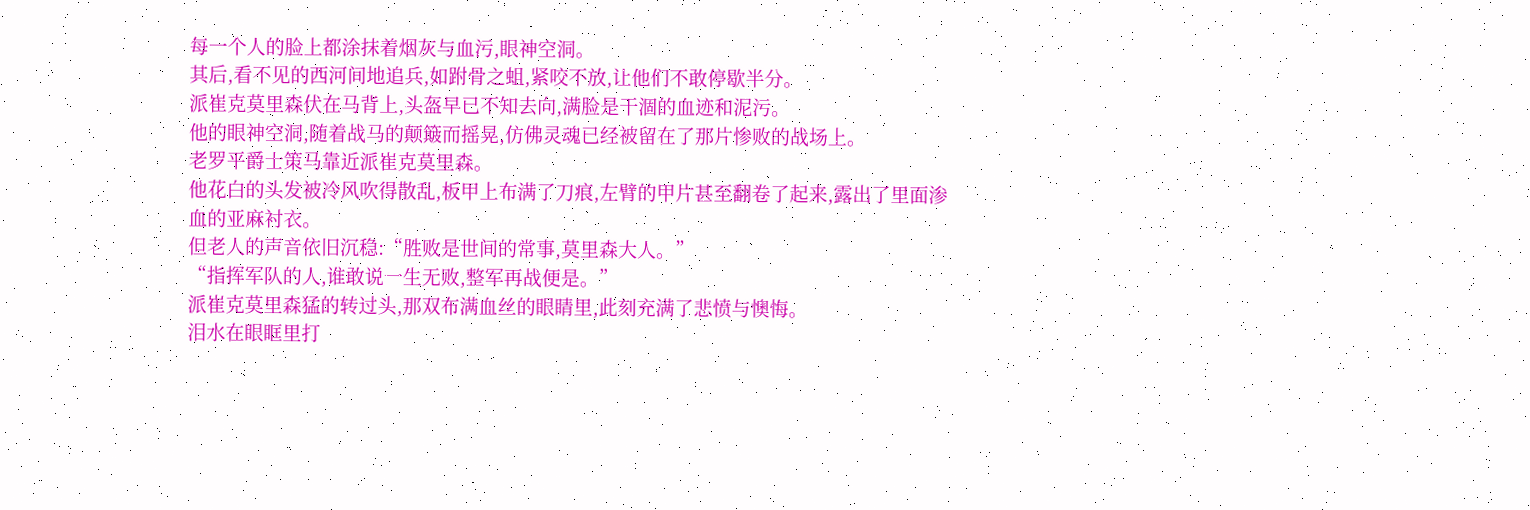每一个人的脸上都涂抹着烟灰与血污,眼神空洞。
其后,看不见的西河间地追兵,如跗骨之蛆,紧咬不放,让他们不敢停歇半分。
派崔克莫里森伏在马背上,头盔早已不知去向,满脸是干涸的血迹和泥污。
他的眼神空洞,随着战马的颠簸而摇晃,仿佛灵魂已经被留在了那片惨败的战场上。
老罗平爵士策马靠近派崔克莫里森。
他花白的头发被冷风吹得散乱,板甲上布满了刀痕,左臂的甲片甚至翻卷了起来,露出了里面渗血的亚麻衬衣。
但老人的声音依旧沉稳:“胜败是世间的常事,莫里森大人。”
“指挥军队的人,谁敢说一生无败,整军再战便是。”
派崔克莫里森猛的转过头,那双布满血丝的眼睛里,此刻充满了悲愤与懊悔。
泪水在眼眶里打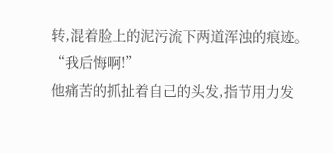转,混着脸上的泥污流下两道浑浊的痕迹。
“我后悔啊!”
他痛苦的抓扯着自己的头发,指节用力发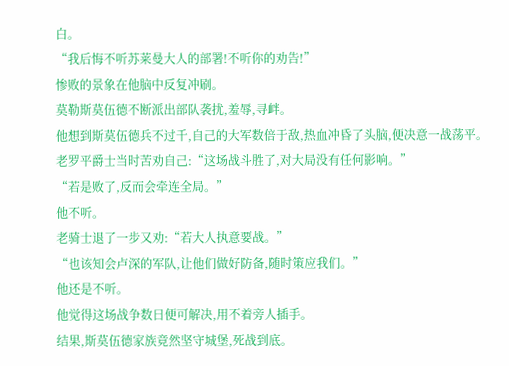白。
“我后悔不听苏莱曼大人的部署!不听你的劝告!”
惨败的景象在他脑中反复冲刷。
莫勒斯莫伍德不断派出部队袭扰,羞辱,寻衅。
他想到斯莫伍德兵不过千,自己的大军数倍于敌,热血冲昏了头脑,便决意一战荡平。
老罗平爵士当时苦劝自己:“这场战斗胜了,对大局没有任何影响。”
“若是败了,反而会牵连全局。”
他不听。
老骑士退了一步又劝:“若大人执意要战。”
“也该知会卢深的军队,让他们做好防备,随时策应我们。”
他还是不听。
他觉得这场战争数日便可解决,用不着旁人插手。
结果,斯莫伍德家族竟然坚守城堡,死战到底。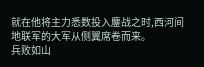就在他将主力悉数投入鏖战之时,西河间地联军的大军从侧翼席卷而来。
兵败如山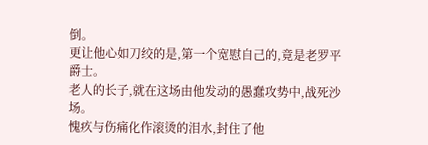倒。
更让他心如刀绞的是,第一个宽慰自己的,竟是老罗平爵士。
老人的长子,就在这场由他发动的愚蠢攻势中,战死沙场。
愧疚与伤痛化作滚烫的泪水,封住了他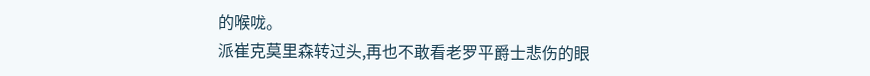的喉咙。
派崔克莫里森转过头,再也不敢看老罗平爵士悲伤的眼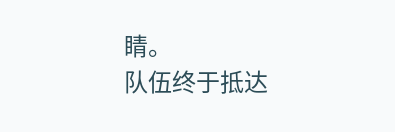睛。
队伍终于抵达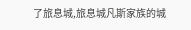了旅息城,旅息城凡斯家族的城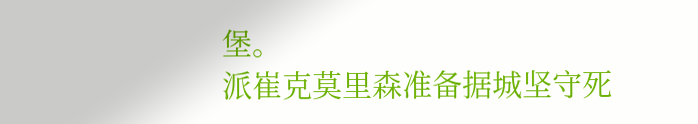堡。
派崔克莫里森准备据城坚守死